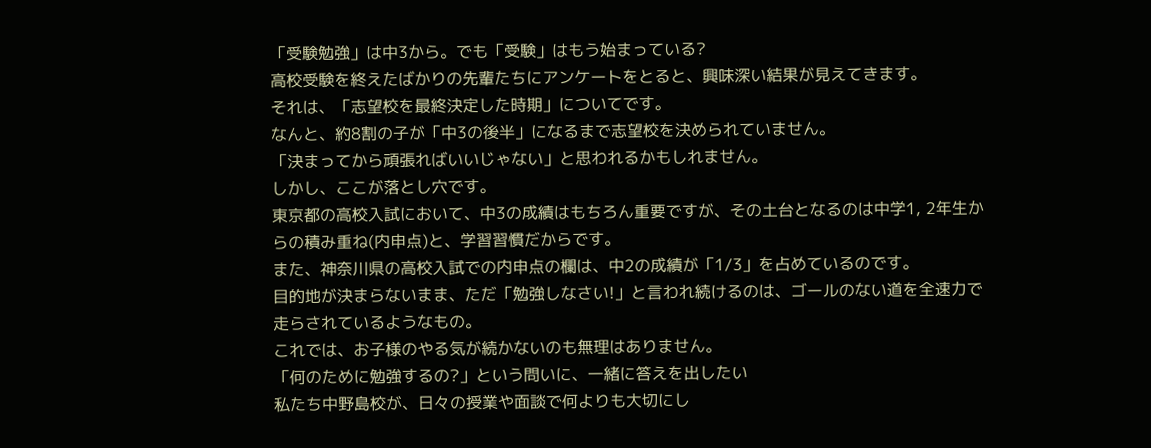「受験勉強」は中3から。でも「受験」はもう始まっている?
高校受験を終えたばかりの先輩たちにアンケートをとると、興味深い結果が見えてきます。
それは、「志望校を最終決定した時期」についてです。
なんと、約8割の子が「中3の後半」になるまで志望校を決められていません。
「決まってから頑張ればいいじゃない」と思われるかもしれません。
しかし、ここが落とし穴です。
東京都の高校入試において、中3の成績はもちろん重要ですが、その土台となるのは中学1, 2年生からの積み重ね(内申点)と、学習習慣だからです。
また、神奈川県の高校入試での内申点の欄は、中2の成績が「1/3」を占めているのです。
目的地が決まらないまま、ただ「勉強しなさい!」と言われ続けるのは、ゴールのない道を全速力で走らされているようなもの。
これでは、お子様のやる気が続かないのも無理はありません。
「何のために勉強するの?」という問いに、一緒に答えを出したい
私たち中野島校が、日々の授業や面談で何よりも大切にし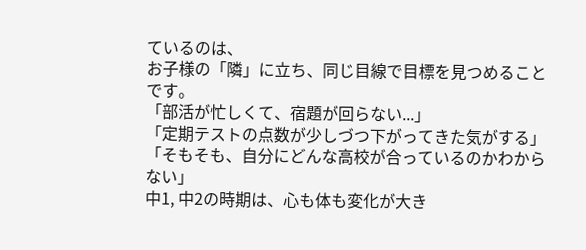ているのは、
お子様の「隣」に立ち、同じ目線で目標を見つめることです。
「部活が忙しくて、宿題が回らない...」
「定期テストの点数が少しづつ下がってきた気がする」
「そもそも、自分にどんな高校が合っているのかわからない」
中1, 中2の時期は、心も体も変化が大き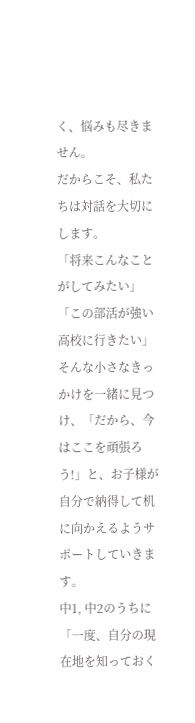く、悩みも尽きません。
だからこそ、私たちは対話を大切にします。
「将来こんなことがしてみたい」「この部活が強い高校に行きたい」
そんな小さなきっかけを一緒に見つけ、「だから、今はここを頑張ろう!」と、お子様が自分で納得して机に向かえるようサポートしていきます。
中1, 中2のうちに「一度、自分の現在地を知っておく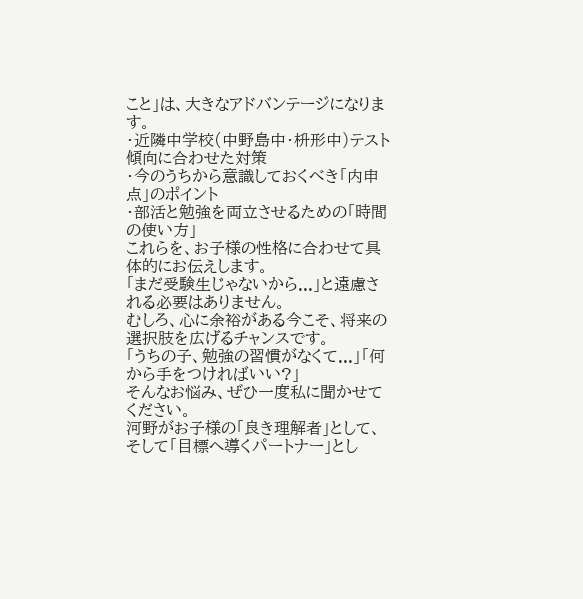こと」は、大きなアドバンテージになります。
・近隣中学校(中野島中・枡形中)テスト傾向に合わせた対策
・今のうちから意識しておくべき「内申点」のポイント
・部活と勉強を両立させるための「時間の使い方」
これらを、お子様の性格に合わせて具体的にお伝えします。
「まだ受験生じゃないから...」と遠慮される必要はありません。
むしろ、心に余裕がある今こそ、将来の選択肢を広げるチャンスです。
「うちの子、勉強の習慣がなくて...」「何から手をつければいい?」
そんなお悩み、ぜひ一度私に聞かせてください。
河野がお子様の「良き理解者」として、そして「目標へ導くパートナー」とし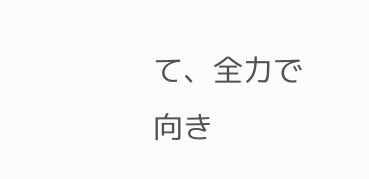て、全力で向き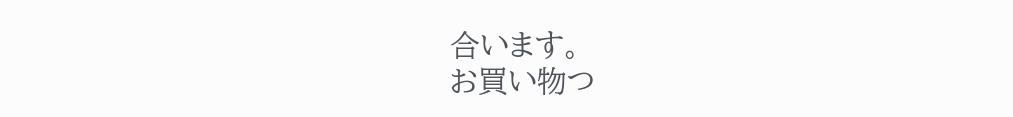合います。
お買い物つ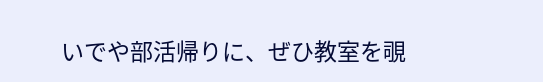いでや部活帰りに、ぜひ教室を覗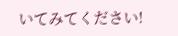いてみてください!